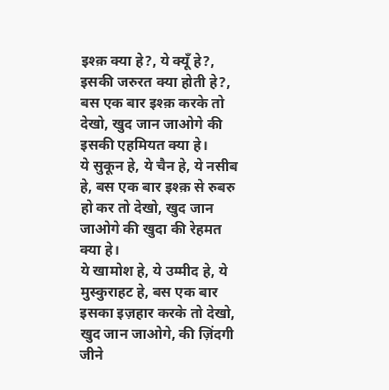इश्क़ क्या हे?, ये क्यूँ हे?, इसकी जरुरत क्या होती हे?, बस एक बार इश्क़ करके तो देखो, खुद जान जाओगे की इसकी एहमियत क्या हे।
ये सुकून हे, ये चैन हे, ये नसीब हे, बस एक बार इश्क़ से रुबरु हो कर तो देखो, खुद जान जाओगे की खुदा की रेहमत क्या हे।
ये खामोश हे, ये उम्मीद हे, ये मुस्कुराहट हे, बस एक बार इसका इज़हार करके तो देखो, खुद जान जाओगे, की ज़िंदगी जीने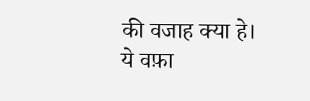की वजाह क्या हे।
ये वफ़ा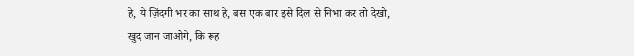हे, ये ज़िंदगी भर का साथ हे, बस एक बार इसे दिल से निभा कर तो देखो, खुद जान जाओगे, कि रूह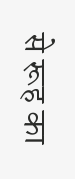से रूह का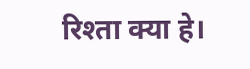रिश्ता क्या हे।